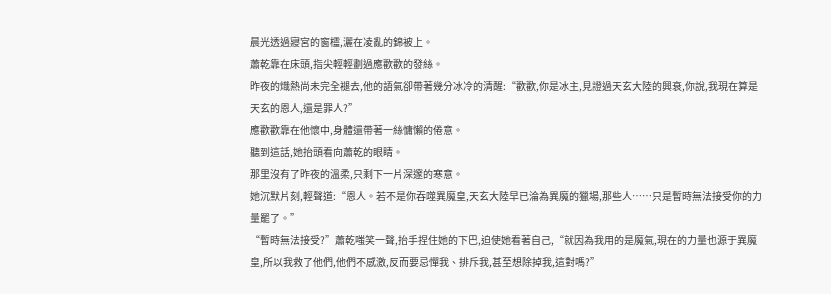晨光透過寢宮的窗欞,灑在凌亂的錦被上。
蕭乾靠在床頭,指尖輕輕劃過應歡歡的發絲。
昨夜的熾熱尚未完全褪去,他的語氣卻帶著幾分冰冷的清醒:“歡歡,你是冰主,見證過天玄大陸的興衰,你說,我現在算是天玄的恩人,還是罪人?”
應歡歡靠在他懷中,身體還帶著一絲慵懶的倦意。
聽到這話,她抬頭看向蕭乾的眼睛。
那里沒有了昨夜的溫柔,只剩下一片深邃的寒意。
她沉默片刻,輕聲道:“恩人。若不是你吞噬異魔皇,天玄大陸早已淪為異魔的獵場,那些人……只是暫時無法接受你的力量罷了。”
“暫時無法接受?”蕭乾嗤笑一聲,抬手捏住她的下巴,迫使她看著自己,“就因為我用的是魔氣,現在的力量也源于異魔皇,所以我救了他們,他們不感激,反而要忌憚我、排斥我,甚至想除掉我,這對嗎?”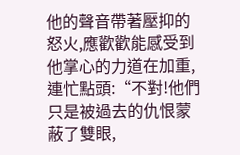他的聲音帶著壓抑的怒火,應歡歡能感受到他掌心的力道在加重,連忙點頭:“不對!他們只是被過去的仇恨蒙蔽了雙眼,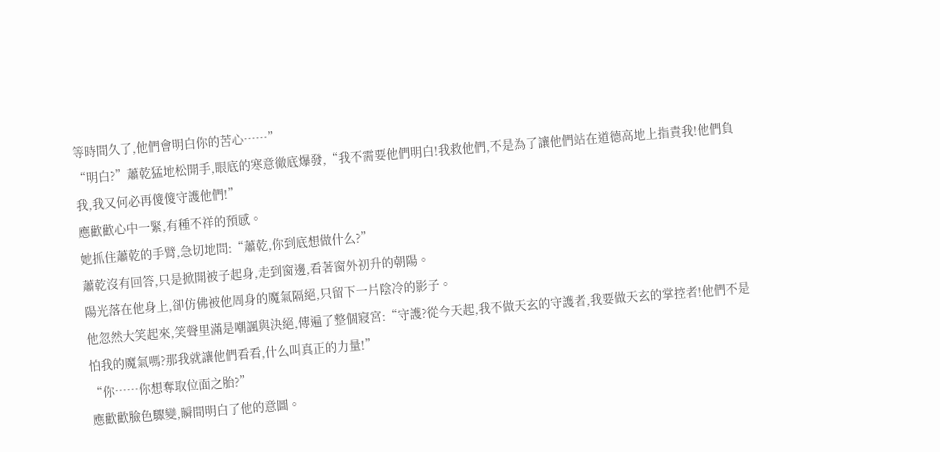等時間久了,他們會明白你的苦心……”
“明白?”蕭乾猛地松開手,眼底的寒意徹底爆發,“我不需要他們明白!我救他們,不是為了讓他們站在道德高地上指責我!他們負我,我又何必再傻傻守護他們!”
應歡歡心中一緊,有種不祥的預感。
她抓住蕭乾的手臂,急切地問:“蕭乾,你到底想做什么?”
蕭乾沒有回答,只是掀開被子起身,走到窗邊,看著窗外初升的朝陽。
陽光落在他身上,卻仿佛被他周身的魔氣隔絕,只留下一片陰冷的影子。
他忽然大笑起來,笑聲里滿是嘲諷與決絕,傳遍了整個寢宮:“守護?從今天起,我不做天玄的守護者,我要做天玄的掌控者!他們不是怕我的魔氣嗎?那我就讓他們看看,什么叫真正的力量!”
“你……你想奪取位面之胎?”
應歡歡臉色驟變,瞬間明白了他的意圖。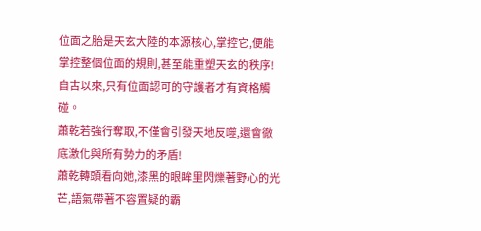位面之胎是天玄大陸的本源核心,掌控它,便能掌控整個位面的規則,甚至能重塑天玄的秩序!
自古以來,只有位面認可的守護者才有資格觸碰。
蕭乾若強行奪取,不僅會引發天地反噬,還會徹底激化與所有勢力的矛盾!
蕭乾轉頭看向她,漆黑的眼眸里閃爍著野心的光芒,語氣帶著不容置疑的霸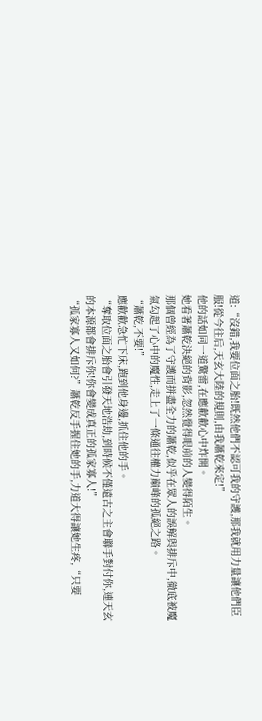道:“沒錯,我要位面之胎!既然他們不認可我的守護,那我就用力量讓他們臣服!從今往后,天玄大陸的規則,由我蕭乾來定!”
他的話如同一道驚雷,在應歡歡心中炸開。
她看著蕭乾決絕的背影,忽然覺得眼前的人變得陌生。
那個曾經為了守護而拼盡全力的蕭乾,似乎在眾人的誤解與排斥中,徹底被魔氣勾起了心中的魔性,走上了一條通往權力巔峰的孤絕之路。
“蕭乾,不要!”
應歡歡急忙下床,跑到他身邊,抓住他的手。
“奪取位面之胎會引發天地浩劫,到時候不僅遠古之主會聯手對付你,連天玄的本源都會排斥你!你會變成真正的孤家寡人!”
“孤家寡人又如何?”蕭乾反手握住她的手,力道大得讓她生疼,“只要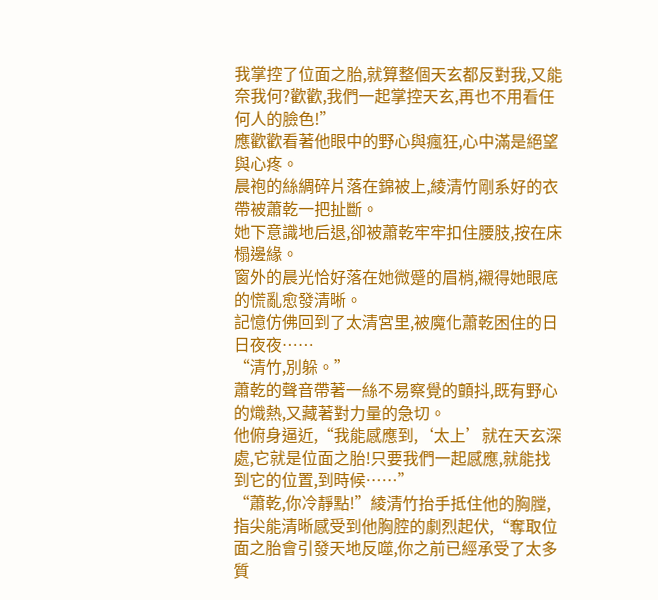我掌控了位面之胎,就算整個天玄都反對我,又能奈我何?歡歡,我們一起掌控天玄,再也不用看任何人的臉色!”
應歡歡看著他眼中的野心與瘋狂,心中滿是絕望與心疼。
晨袍的絲綢碎片落在錦被上,綾清竹剛系好的衣帶被蕭乾一把扯斷。
她下意識地后退,卻被蕭乾牢牢扣住腰肢,按在床榻邊緣。
窗外的晨光恰好落在她微蹙的眉梢,襯得她眼底的慌亂愈發清晰。
記憶仿佛回到了太清宮里,被魔化蕭乾困住的日日夜夜……
“清竹,別躲。”
蕭乾的聲音帶著一絲不易察覺的顫抖,既有野心的熾熱,又藏著對力量的急切。
他俯身逼近,“我能感應到,‘太上’就在天玄深處,它就是位面之胎!只要我們一起感應,就能找到它的位置,到時候……”
“蕭乾,你冷靜點!”綾清竹抬手抵住他的胸膛,指尖能清晰感受到他胸腔的劇烈起伏,“奪取位面之胎會引發天地反噬,你之前已經承受了太多質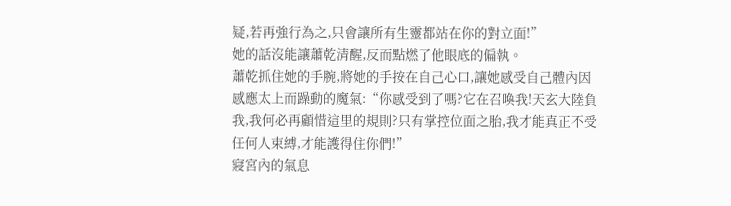疑,若再強行為之,只會讓所有生靈都站在你的對立面!”
她的話沒能讓蕭乾清醒,反而點燃了他眼底的偏執。
蕭乾抓住她的手腕,將她的手按在自己心口,讓她感受自己體內因感應太上而躁動的魔氣:“你感受到了嗎?它在召喚我!天玄大陸負我,我何必再顧惜這里的規則?只有掌控位面之胎,我才能真正不受任何人束縛,才能護得住你們!”
寢宮內的氣息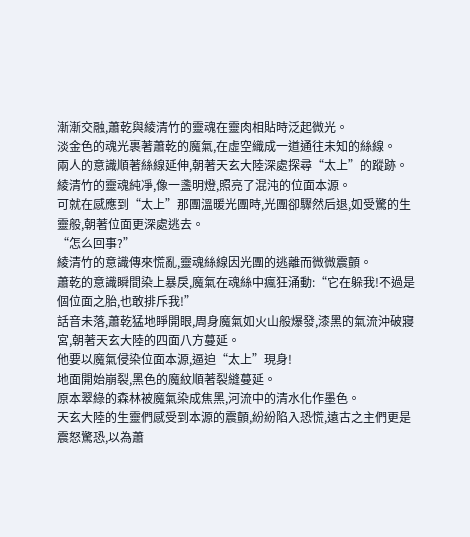漸漸交融,蕭乾與綾清竹的靈魂在靈肉相貼時泛起微光。
淡金色的魂光裹著蕭乾的魔氣,在虛空織成一道通往未知的絲線。
兩人的意識順著絲線延伸,朝著天玄大陸深處探尋“太上”的蹤跡。
綾清竹的靈魂純凈,像一盞明燈,照亮了混沌的位面本源。
可就在感應到“太上”那團溫暖光團時,光團卻驟然后退,如受驚的生靈般,朝著位面更深處逃去。
“怎么回事?”
綾清竹的意識傳來慌亂,靈魂絲線因光團的逃離而微微震顫。
蕭乾的意識瞬間染上暴戾,魔氣在魂絲中瘋狂涌動:“它在躲我!不過是個位面之胎,也敢排斥我!”
話音未落,蕭乾猛地睜開眼,周身魔氣如火山般爆發,漆黑的氣流沖破寢宮,朝著天玄大陸的四面八方蔓延。
他要以魔氣侵染位面本源,逼迫“太上”現身!
地面開始崩裂,黑色的魔紋順著裂縫蔓延。
原本翠綠的森林被魔氣染成焦黑,河流中的清水化作墨色。
天玄大陸的生靈們感受到本源的震顫,紛紛陷入恐慌,遠古之主們更是震怒驚恐,以為蕭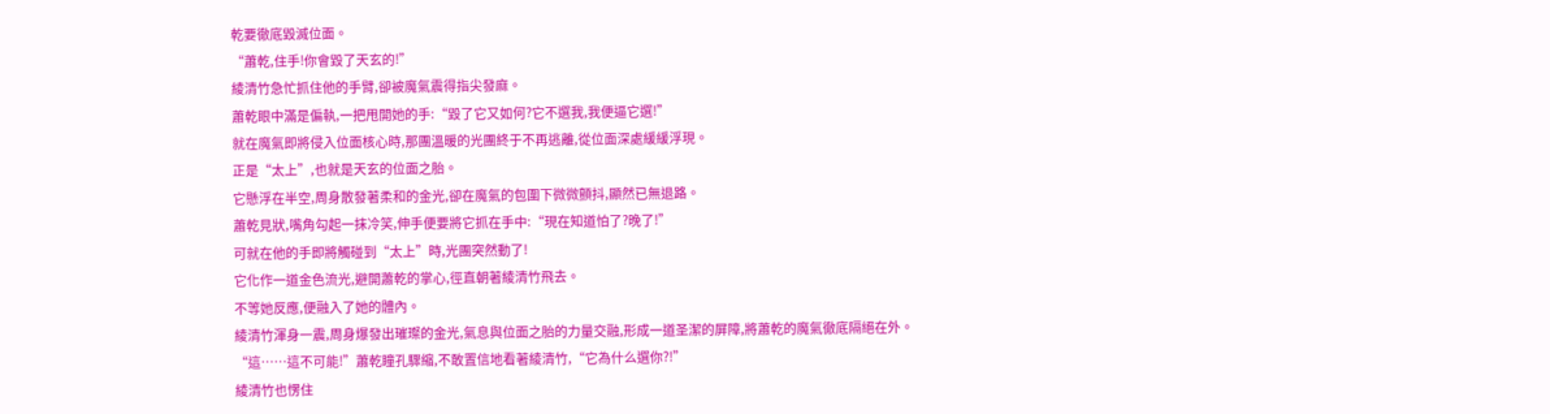乾要徹底毀滅位面。
“蕭乾,住手!你會毀了天玄的!”
綾清竹急忙抓住他的手臂,卻被魔氣震得指尖發麻。
蕭乾眼中滿是偏執,一把甩開她的手:“毀了它又如何?它不選我,我便逼它選!”
就在魔氣即將侵入位面核心時,那團溫暖的光團終于不再逃離,從位面深處緩緩浮現。
正是“太上”,也就是天玄的位面之胎。
它懸浮在半空,周身散發著柔和的金光,卻在魔氣的包圍下微微顫抖,顯然已無退路。
蕭乾見狀,嘴角勾起一抹冷笑,伸手便要將它抓在手中:“現在知道怕了?晚了!”
可就在他的手即將觸碰到“太上”時,光團突然動了!
它化作一道金色流光,避開蕭乾的掌心,徑直朝著綾清竹飛去。
不等她反應,便融入了她的體內。
綾清竹渾身一震,周身爆發出璀璨的金光,氣息與位面之胎的力量交融,形成一道圣潔的屏障,將蕭乾的魔氣徹底隔絕在外。
“這……這不可能!”蕭乾瞳孔驟縮,不敢置信地看著綾清竹,“它為什么選你?!”
綾清竹也愣住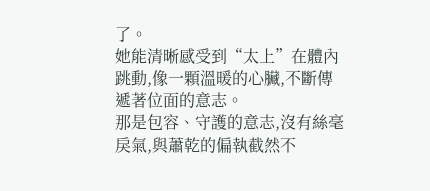了。
她能清晰感受到“太上”在體內跳動,像一顆溫暖的心臟,不斷傳遞著位面的意志。
那是包容、守護的意志,沒有絲毫戾氣,與蕭乾的偏執截然不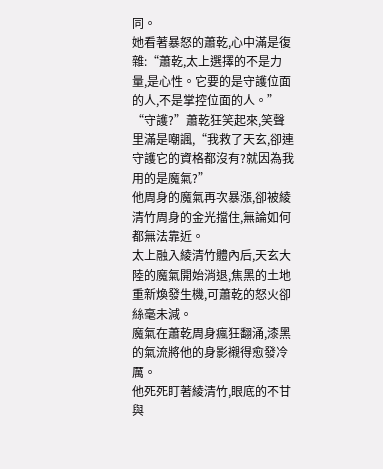同。
她看著暴怒的蕭乾,心中滿是復雜:“蕭乾,太上選擇的不是力量,是心性。它要的是守護位面的人,不是掌控位面的人。”
“守護?”蕭乾狂笑起來,笑聲里滿是嘲諷,“我救了天玄,卻連守護它的資格都沒有?就因為我用的是魔氣?”
他周身的魔氣再次暴漲,卻被綾清竹周身的金光擋住,無論如何都無法靠近。
太上融入綾清竹體內后,天玄大陸的魔氣開始消退,焦黑的土地重新煥發生機,可蕭乾的怒火卻絲毫未減。
魔氣在蕭乾周身瘋狂翻涌,漆黑的氣流將他的身影襯得愈發冷厲。
他死死盯著綾清竹,眼底的不甘與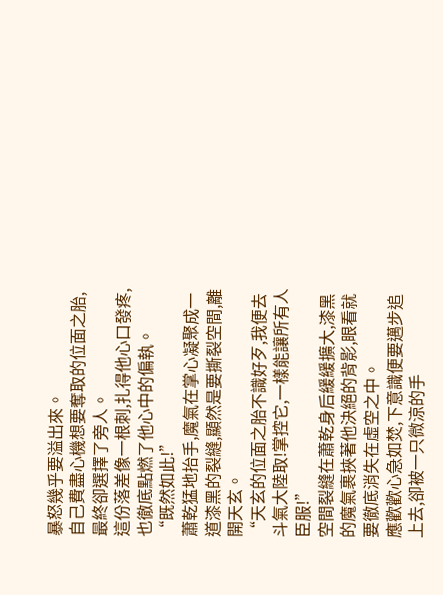暴怒幾乎要溢出來。
自己費盡心機想要奪取的位面之胎,最終卻選擇了旁人。
這份落差像一根刺,扎得他心口發疼,也徹底點燃了他心中的偏執。
“既然如此!”
蕭乾猛地抬手,魔氣在掌心凝聚成一道漆黑的裂縫,顯然是要撕裂空間,離開天玄。
“天玄的位面之胎不識好歹,我便去斗氣大陸取!掌控它,一樣能讓所有人臣服!”
空間裂縫在蕭乾身后緩緩擴大,漆黑的魔氣裹挾著他決絕的背影,眼看就要徹底消失在虛空之中。
應歡歡心急如焚,下意識便要邁步追上去,卻被一只微涼的手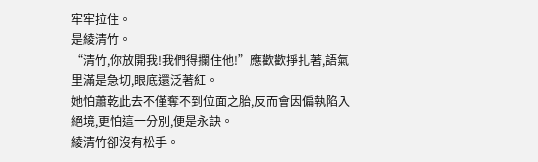牢牢拉住。
是綾清竹。
“清竹,你放開我!我們得攔住他!”應歡歡掙扎著,語氣里滿是急切,眼底還泛著紅。
她怕蕭乾此去不僅奪不到位面之胎,反而會因偏執陷入絕境,更怕這一分別,便是永訣。
綾清竹卻沒有松手。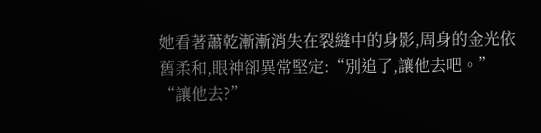她看著蕭乾漸漸消失在裂縫中的身影,周身的金光依舊柔和,眼神卻異常堅定:“別追了,讓他去吧。”
“讓他去?”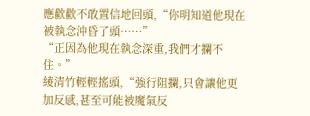應歡歡不敢置信地回頭,“你明知道他現在被執念沖昏了頭……”
“正因為他現在執念深重,我們才攔不住。”
綾清竹輕輕搖頭,“強行阻攔,只會讓他更加反感,甚至可能被魔氣反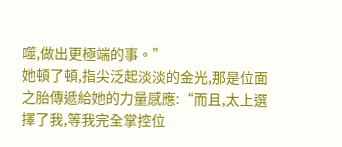噬,做出更極端的事。”
她頓了頓,指尖泛起淡淡的金光,那是位面之胎傳遞給她的力量感應:“而且,太上選擇了我,等我完全掌控位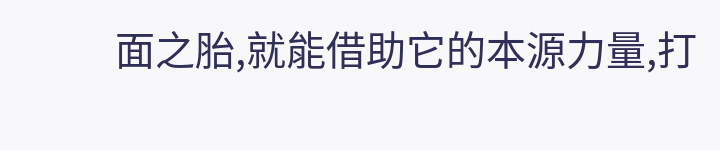面之胎,就能借助它的本源力量,打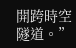開跨時空隧道。”